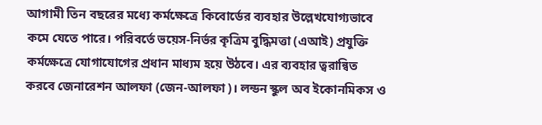আগামী তিন বছরের মধ্যে কর্মক্ষেত্রে কিবোর্ডের ব্যবহার উল্লেখযোগ্যভাবে কমে যেতে পারে। পরিবর্তে ভয়েস-নির্ভর কৃত্রিম বুদ্ধিমত্তা (এআই) প্রযুক্তি কর্মক্ষেত্রে যোগাযোগের প্রধান মাধ্যম হয়ে উঠবে। এর ব্যবহার ত্বরান্বিত করবে জেনারেশন আলফা (জেন-আলফা)। লন্ডন স্কুল অব ইকোনমিকস ও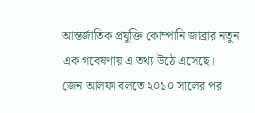আন্তর্জাতিক প্রযুক্তি কোম্পানি জাব্রার নতুন এক গবেষণায় এ তথ্য উঠে এসেছে।
জেন আলফা বলতে ২০১০ সালের পর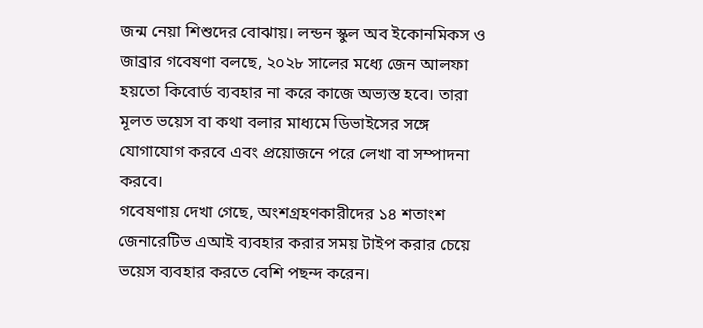জন্ম নেয়া শিশুদের বোঝায়। লন্ডন স্কুল অব ইকোনমিকস ও জাব্রার গবেষণা বলছে, ২০২৮ সালের মধ্যে জেন আলফা হয়তো কিবোর্ড ব্যবহার না করে কাজে অভ্যস্ত হবে। তারা মূলত ভয়েস বা কথা বলার মাধ্যমে ডিভাইসের সঙ্গে যোগাযোগ করবে এবং প্রয়োজনে পরে লেখা বা সম্পাদনা করবে।
গবেষণায় দেখা গেছে, অংশগ্রহণকারীদের ১৪ শতাংশ জেনারেটিভ এআই ব্যবহার করার সময় টাইপ করার চেয়ে ভয়েস ব্যবহার করতে বেশি পছন্দ করেন।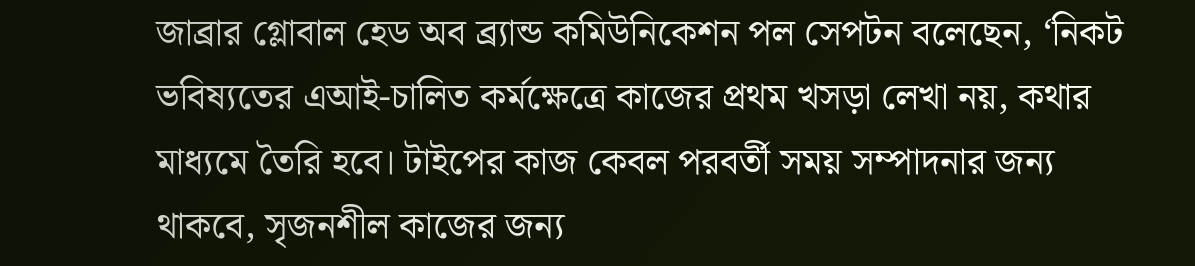জাব্রার গ্লোবাল হেড অব ব্র্যান্ড কমিউনিকেশন পল সেপটন বলেছেন, ‘নিকট ভবিষ্যতের এআই-চালিত কর্মক্ষেত্রে কাজের প্রথম খসড়া লেখা নয়, কথার মাধ্যমে তৈরি হবে। টাইপের কাজ কেবল পরবর্তী সময় সম্পাদনার জন্য থাকবে, সৃজনশীল কাজের জন্য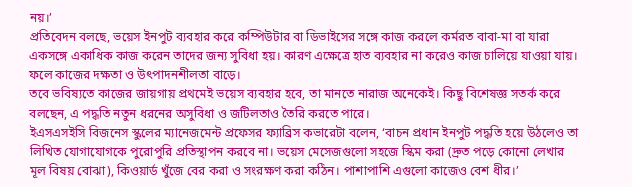নয়।’
প্রতিবেদন বলছে, ভয়েস ইনপুট ব্যবহার করে কম্পিউটার বা ডিভাইসের সঙ্গে কাজ করলে কর্মরত বাবা-মা বা যারা একসঙ্গে একাধিক কাজ করেন তাদের জন্য সুবিধা হয়। কারণ এক্ষেত্রে হাত ব্যবহার না করেও কাজ চালিয়ে যাওয়া যায়। ফলে কাজের দক্ষতা ও উৎপাদনশীলতা বাড়ে।
তবে ভবিষ্যতে কাজের জায়গায় প্রথমেই ভয়েস ব্যবহার হবে, তা মানতে নারাজ অনেকেই। কিছু বিশেষজ্ঞ সতর্ক করে বলছেন, এ পদ্ধতি নতুন ধরনের অসুবিধা ও জটিলতাও তৈরি করতে পারে।
ইএসএসইসি বিজনেস স্কুলের ম্যানেজমেন্ট প্রফেসর ফ্যাব্রিস কভারেটা বলেন, ‘বাচন প্রধান ইনপুট পদ্ধতি হয়ে উঠলেও তা লিখিত যোগাযোগকে পুরোপুরি প্রতিস্থাপন করবে না। ভয়েস মেসেজগুলো সহজে স্কিম করা (দ্রুত পড়ে কোনো লেখার মূল বিষয় বোঝা), কিওয়ার্ড খুঁজে বের করা ও সংরক্ষণ করা কঠিন। পাশাপাশি এগুলো কাজেও বেশ ধীর।’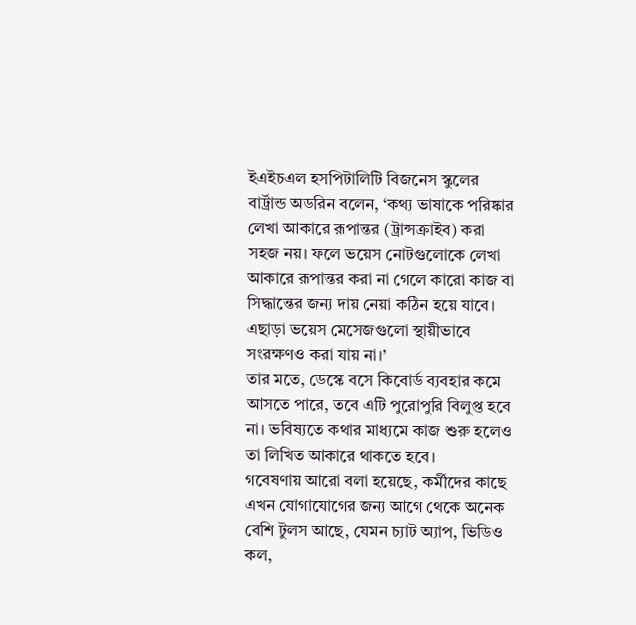ইএইচএল হসপিটালিটি বিজনেস স্কুলের বার্ট্রান্ড অডরিন বলেন, ‘কথ্য ভাষাকে পরিষ্কার লেখা আকারে রূপান্তর (ট্রান্সক্রাইব) করা সহজ নয়। ফলে ভয়েস নোটগুলোকে লেখা আকারে রূপান্তর করা না গেলে কারো কাজ বা সিদ্ধান্তের জন্য দায় নেয়া কঠিন হয়ে যাবে। এছাড়া ভয়েস মেসেজগুলো স্থায়ীভাবে সংরক্ষণও করা যায় না।’
তার মতে, ডেস্কে বসে কিবোর্ড ব্যবহার কমে আসতে পারে, তবে এটি পুরোপুরি বিলুপ্ত হবে না। ভবিষ্যতে কথার মাধ্যমে কাজ শুরু হলেও তা লিখিত আকারে থাকতে হবে।
গবেষণায় আরো বলা হয়েছে, কর্মীদের কাছে এখন যোগাযোগের জন্য আগে থেকে অনেক বেশি টুলস আছে, যেমন চ্যাট অ্যাপ, ভিডিও কল,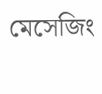মেসেজিং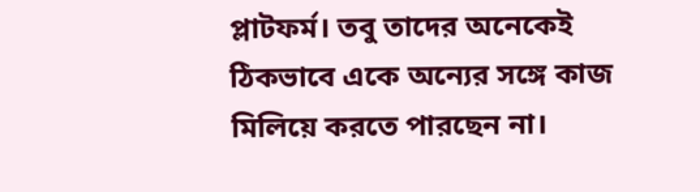প্লাটফর্ম। তবু তাদের অনেকেই ঠিকভাবে একে অন্যের সঙ্গে কাজ মিলিয়ে করতে পারছেন না।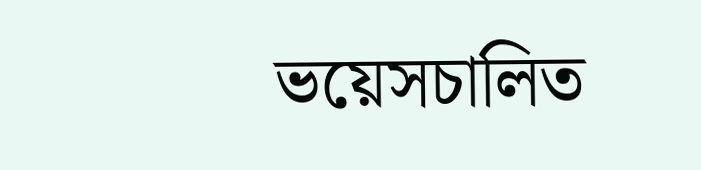ভয়েসচালিত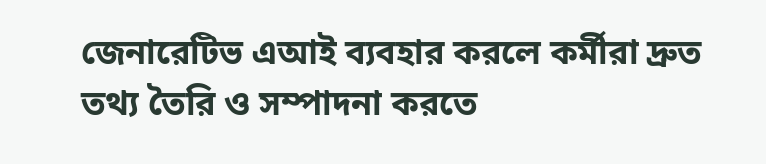জেনারেটিভ এআই ব্যবহার করলে কর্মীরা দ্রুত তথ্য তৈরি ও সম্পাদনা করতে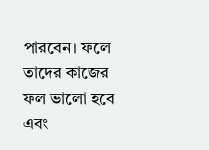পারবেন। ফলে তাদের কাজের ফল ভালো হবে এবং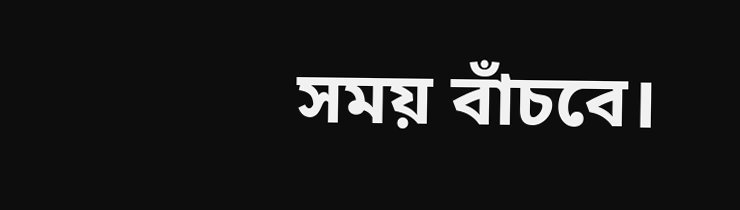সময় বাঁচবে।